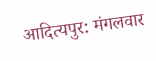आदित्यपुर: मंगलवार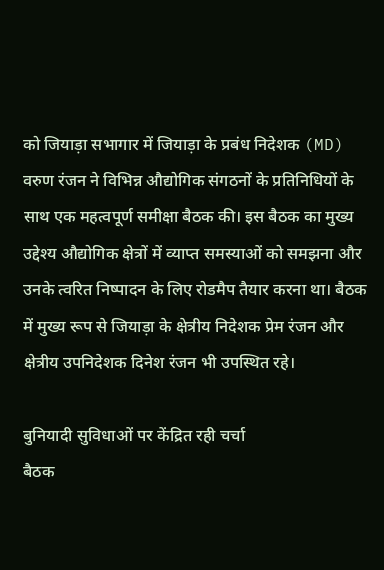को जियाड़ा सभागार में जियाड़ा के प्रबंध निदेशक (MD) वरुण रंजन ने विभिन्न औद्योगिक संगठनों के प्रतिनिधियों के साथ एक महत्वपूर्ण समीक्षा बैठक की। इस बैठक का मुख्य उद्देश्य औद्योगिक क्षेत्रों में व्याप्त समस्याओं को समझना और उनके त्वरित निष्पादन के लिए रोडमैप तैयार करना था। बैठक में मुख्य रूप से जियाड़ा के क्षेत्रीय निदेशक प्रेम रंजन और क्षेत्रीय उपनिदेशक दिनेश रंजन भी उपस्थित रहे।

बुनियादी सुविधाओं पर केंद्रित रही चर्चा
बैठक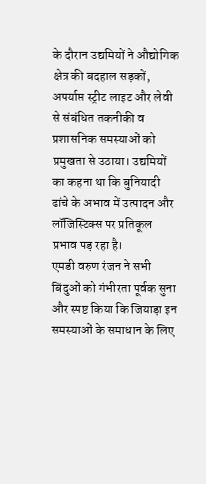के दौरान उद्यमियों ने औद्योगिक क्षेत्र की बदहाल सड़कों, अपर्याप्त स्ट्रीट लाइट और लेवी से संबंधित तकनीकी व प्रशासनिक समस्याओं को प्रमुखता से उठाया। उद्यमियों का कहना था कि बुनियादी ढांचे के अभाव में उत्पादन और लॉजिस्टिक्स पर प्रतिकूल प्रभाव पड़ रहा है।
एमडी वरुण रंजन ने सभी बिंदुओं को गंभीरता पूर्वक सुना और स्पष्ट किया कि जियाड़ा इन समस्याओं के समाधान के लिए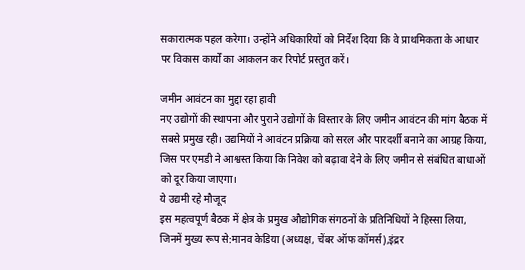सकारात्मक पहल करेगा। उन्होंने अधिकारियों को निर्देश दिया कि वे प्राथमिकता के आधार पर विकास कार्यों का आकलन कर रिपोर्ट प्रस्तुत करें।

जमीन आवंटन का मुद्दा रहा हावी
नए उद्योगों की स्थापना और पुराने उद्योगों के विस्तार के लिए जमीन आवंटन की मांग बैठक में सबसे प्रमुख रही। उद्यमियों ने आवंटन प्रक्रिया को सरल और पारदर्शी बनाने का आग्रह किया, जिस पर एमडी ने आश्वस्त किया कि निवेश को बढ़ावा देने के लिए जमीन से संबंधित बाधाओं को दूर किया जाएगा।
ये उद्यमी रहे मौजूद
इस महत्वपूर्ण बैठक में क्षेत्र के प्रमुख औद्योगिक संगठनों के प्रतिनिधियों ने हिस्सा लिया, जिनमें मुख्य रूप से:मानव केडिया (अध्यक्ष, चेंबर ऑफ कॉमर्स),इंद्रर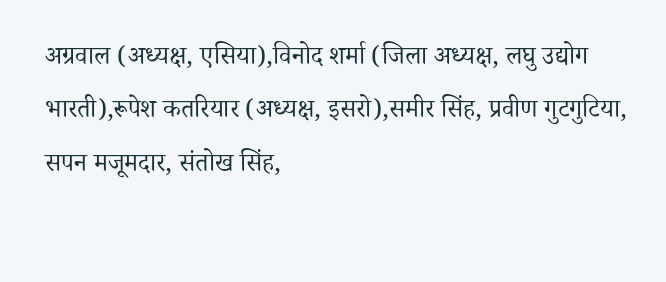अग्रवाल (अध्यक्ष, एसिया),विनोद शर्मा (जिला अध्यक्ष, लघु उद्योग भारती),रूपेश कतरियार (अध्यक्ष, इसरो),समीर सिंह, प्रवीण गुटगुटिया, सपन मजूमदार, संतोख सिंह,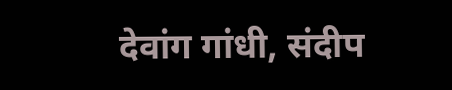देवांग गांधी, संदीप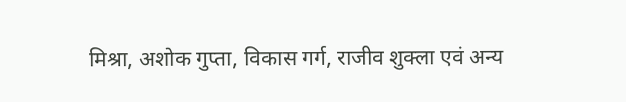मिश्रा, अशोक गुप्ता, विकास गर्ग, राजीव शुक्ला एवं अन्य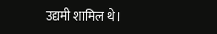उद्यमी शामिल थे।